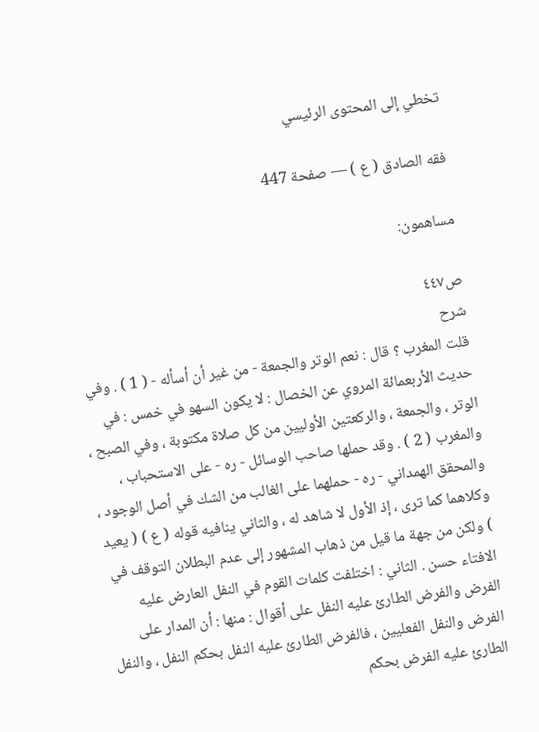تخطي إلى المحتوى الرئيسي

فقه الصادق ( ع ) — صفحة 447

مساهمون:

ص٤٤٧
شرح
قلت المغرب ؟ قال : نعم الوتر والجمعة - من غير أن أسأله - ( 1 ) . وفي حديث الأربعمائة المروي عن الخصال : لا يكون السهو في خمس : في الوتر ، والجمعة ، والركعتين الأوليين من كل صلاة مكتوبة ، وفي الصبح ، والمغرب ( 2 ) . وقد حملها صاحب الوسائل - ره - على الاستحباب ، والمحقق الهمداني - ره - حملهما على الغالب من الشك في أصل الوجود ، وكلاهما كما ترى ، إذ الأول لا شاهد له ، والثاني ينافيه قوله ( ع ) ( يعيد ) ولكن من جهة ما قيل من ذهاب المشهور إلى عدم البطلان التوقف في الافتاء حسن . الثاني : اختلفت كلمات القوم في النفل العارض عليه الفرض والفرض الطارئ عليه النفل على أقوال : منها : أن المدار على الفرض والنفل الفعليين ، فالفرض الطارئ عليه النفل بحكم النفل ، والنفل الطارئ عليه الفرض بحكم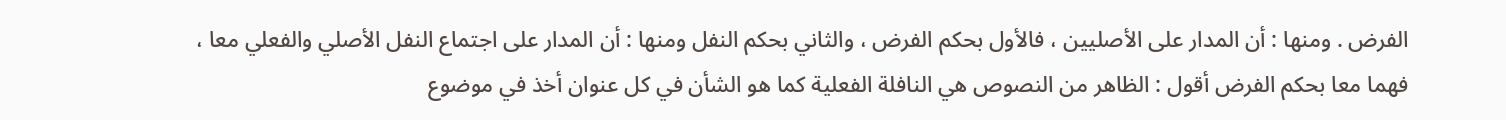الفرض . ومنها : أن المدار على الأصليين ، فالأول بحكم الفرض ، والثاني بحكم النفل ومنها : أن المدار على اجتماع النفل الأصلي والفعلي معا ، فهما معا بحكم الفرض أقول : الظاهر من النصوص هي النافلة الفعلية كما هو الشأن في كل عنوان أخذ في موضوع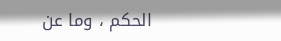الحكم ، وما عن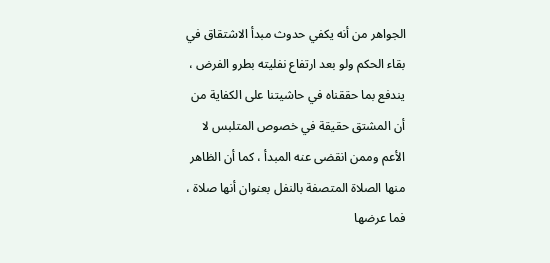الجواهر من أنه يكفي حدوث مبدأ الاشتقاق في بقاء الحكم ولو بعد ارتفاع نفليته بطرو الفرض ، يندفع بما حققناه في حاشيتنا على الكفاية من أن المشتق حقيقة في خصوص المتلبس لا الأعم وممن انقضى عنه المبدأ ، كما أن الظاهر منها الصلاة المتصفة بالنفل بعنوان أنها صلاة ، فما عرضها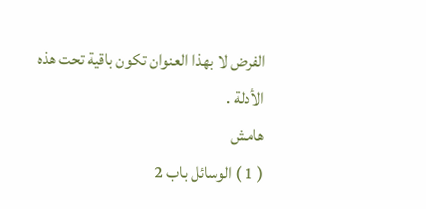الفرض لا بهذا العنوان تكون باقية تحت هذه الأدلة .
هامش
( 1 ) الوسائل باب 2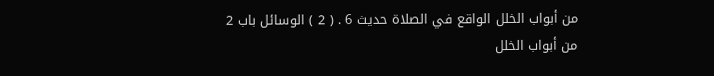من أبواب الخلل الواقع في الصلاة حديث 6 . ( 2 ) الوسائل باب 2 من أبواب الخلل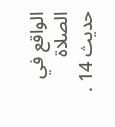الواقع في الصلاة حديث 14 .